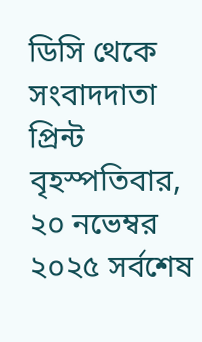ডিসি থেকে সংবাদদাতা
প্রিন্ট
বৃহস্পতিবার, ২০ নভেম্বর ২০২৫ সর্বশেষ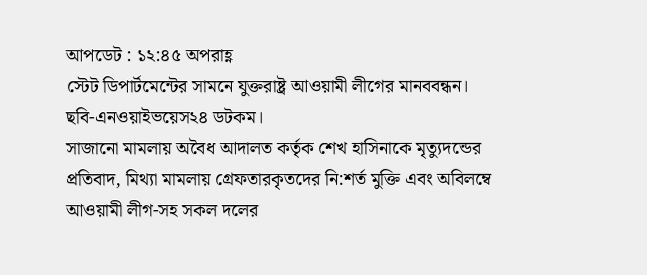আপডেট : ১২:৪৫ অপরাহ্ণ
স্টেট ডিপার্টমেন্টের সামনে যুক্তরাষ্ট্র আওয়ামী লীগের মানববন্ধন। ছবি-এনওয়াইভয়েস২৪ ডটকম।
সাজানো মামলায় অবৈধ আদালত কর্তৃক শেখ হাসিনাকে মৃত্যুদন্ডের প্রতিবাদ, মিথ্যা মামলায় গ্রেফতারকৃতদের নি:শর্ত মুক্তি এবং অবিলম্বে আওয়ামী লীগ-সহ সকল দলের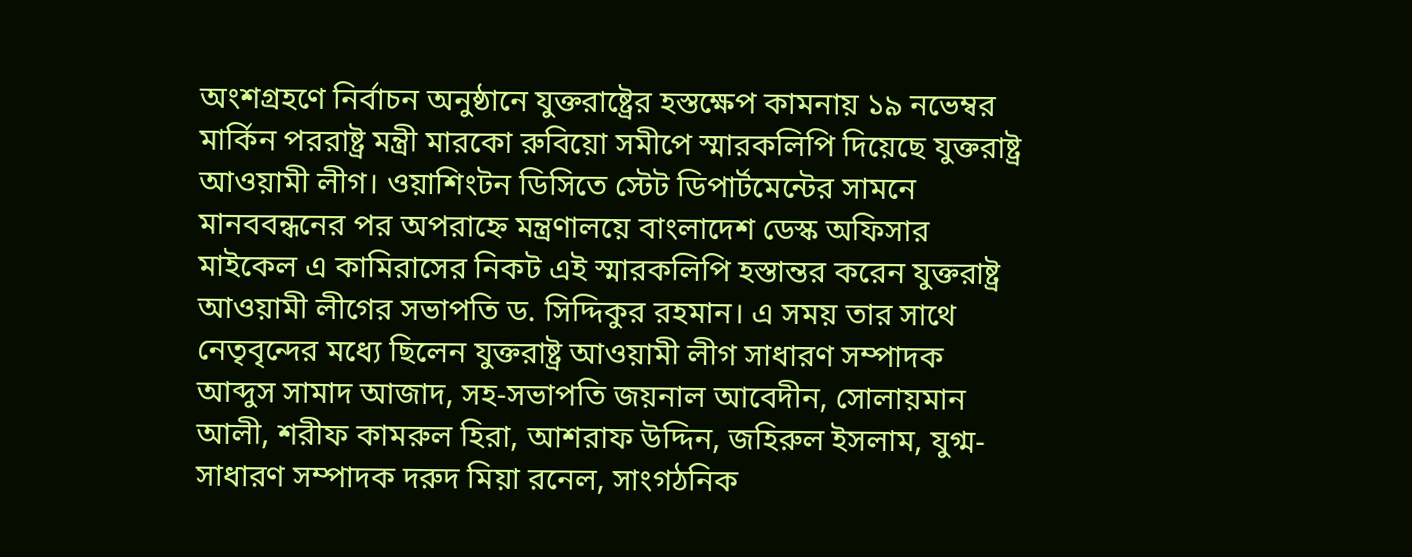অংশগ্রহণে নির্বাচন অনুষ্ঠানে যুক্তরাষ্ট্রের হস্তক্ষেপ কামনায় ১৯ নভেম্বর মার্কিন পররাষ্ট্র মন্ত্রী মারকো রুবিয়ো সমীপে স্মারকলিপি দিয়েছে যুক্তরাষ্ট্র আওয়ামী লীগ। ওয়াশিংটন ডিসিতে স্টেট ডিপার্টমেন্টের সামনে মানববন্ধনের পর অপরাহ্নে মন্ত্রণালয়ে বাংলাদেশ ডেস্ক অফিসার মাইকেল এ কামিরাসের নিকট এই স্মারকলিপি হস্তান্তর করেন যুক্তরাষ্ট্র আওয়ামী লীগের সভাপতি ড. সিদ্দিকুর রহমান। এ সময় তার সাথে নেতৃবৃন্দের মধ্যে ছিলেন যুক্তরাষ্ট্র আওয়ামী লীগ সাধারণ সম্পাদক আব্দুস সামাদ আজাদ, সহ-সভাপতি জয়নাল আবেদীন, সোলায়মান আলী, শরীফ কামরুল হিরা, আশরাফ উদ্দিন, জহিরুল ইসলাম, যুগ্ম-সাধারণ সম্পাদক দরুদ মিয়া রনেল, সাংগঠনিক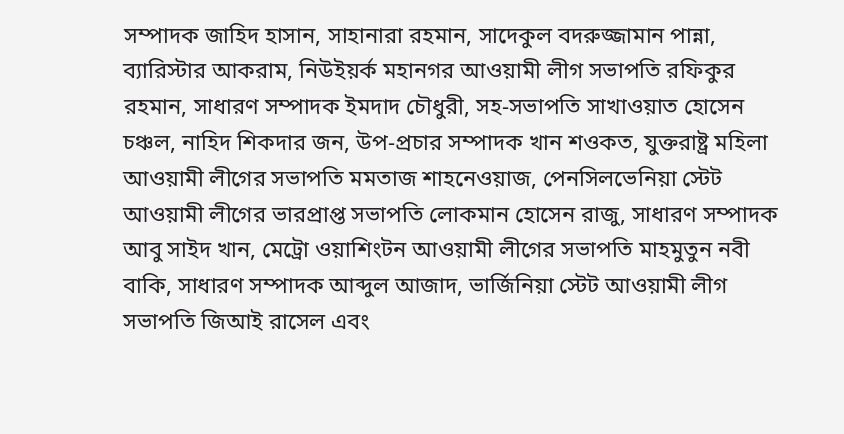সম্পাদক জাহিদ হাসান, সাহানারা রহমান, সাদেকুল বদরুজ্জামান পান্না, ব্যারিস্টার আকরাম, নিউইয়র্ক মহানগর আওয়ামী লীগ সভাপতি রফিকুর রহমান, সাধারণ সম্পাদক ইমদাদ চৌধুরী, সহ-সভাপতি সাখাওয়াত হোসেন চঞ্চল, নাহিদ শিকদার জন, উপ-প্রচার সম্পাদক খান শওকত, যুক্তরাষ্ট্র মহিলা আওয়ামী লীগের সভাপতি মমতাজ শাহনেওয়াজ, পেনসিলভেনিয়া স্টেট আওয়ামী লীগের ভারপ্রাপ্ত সভাপতি লোকমান হোসেন রাজু, সাধারণ সম্পাদক আবু সাইদ খান, মেট্রো ওয়াশিংটন আওয়ামী লীগের সভাপতি মাহমুতুন নবী বাকি, সাধারণ সম্পাদক আব্দুল আজাদ, ভার্জিনিয়া স্টেট আওয়ামী লীগ সভাপতি জিআই রাসেল এবং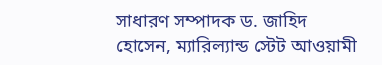সাধারণ সম্পাদক ড. জাহিদ হোসেন, ম্যারিল্যান্ড স্টেট আওয়ামী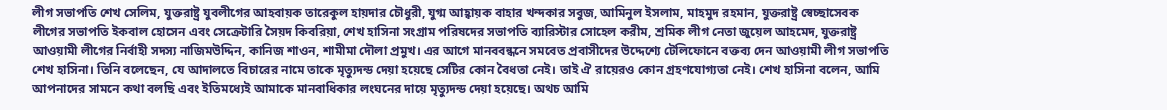লীগ সভাপতি শেখ সেলিম, যুক্তরাষ্ট্র যুবলীগের আহবায়ক তারেকুল হায়দার চৌধুরী, যুগ্ম আহ্বায়ক বাহার খন্দকার সবুজ, আমিনুল ইসলাম, মাহমুদ রহমান, যুক্তরাষ্ট্র স্বেচ্ছাসেবক লীগের সভাপতি ইকবাল হোসেন এবং সেক্রেটারি সৈয়দ কিবরিয়া, শেখ হাসিনা সংগ্রাম পরিষদের সভাপতি ব্যারিস্টার সোহেল করীম, শ্রমিক লীগ নেতা জুয়েল আহমেদ, যুক্তরাষ্ট্র আওয়ামী লীগের নির্বাহী সদস্য নাজিমউদ্দিন, কানিজ শাওন, শামীমা দৌলা প্রমুখ। এর আগে মানববন্ধনে সমবেত প্রবাসীদের উদ্দেশ্যে টেলিফোনে বক্তব্য দেন আওয়ামী লীগ সভাপতি শেখ হাসিনা। তিনি বলেছেন, যে আদালতে বিচারের নামে তাকে মৃত্যুদন্ড দেয়া হয়েছে সেটির কোন বৈধতা নেই। তাই ঐ রায়েরও কোন গ্রহণযোগ্যতা নেই। শেখ হাসিনা বলেন, আমি আপনাদের সামনে কথা বলছি এবং ইতিমধ্যেই আমাকে মানবাধিকার লংঘনের দায়ে মৃত্যুদন্ড দেয়া হয়েছে। অথচ আমি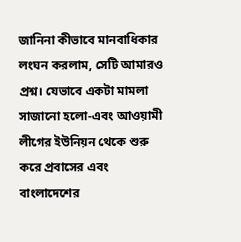জানিনা কীভাবে মানবাধিকার লংঘন করলাম, সেটি আমারও প্রশ্ন। যেভাবে একটা মামলা সাজানো হলো-এবং আওয়ামী লীগের ইউনিয়ন থেকে শুরু করে প্রবাসের এবং বাংলাদেশের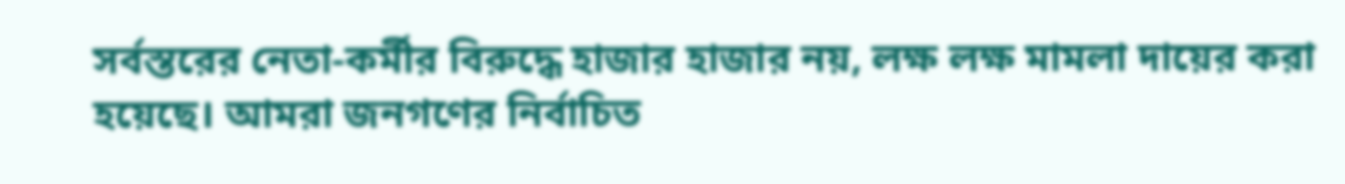সর্বস্তরের নেতা-কর্মীর বিরুদ্ধে হাজার হাজার নয়, লক্ষ লক্ষ মামলা দায়ের করা হয়েছে। আমরা জনগণের নির্বাচিত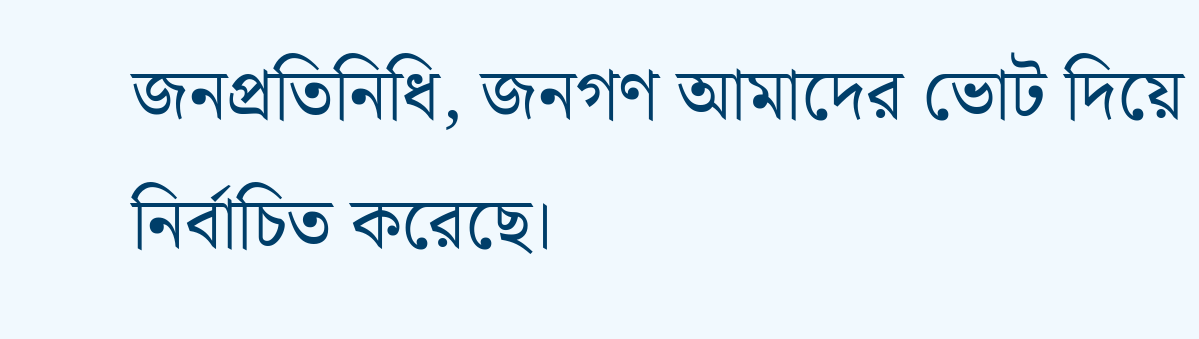জনপ্রতিনিধি, জনগণ আমাদের ভোট দিয়ে নির্বাচিত করেছে।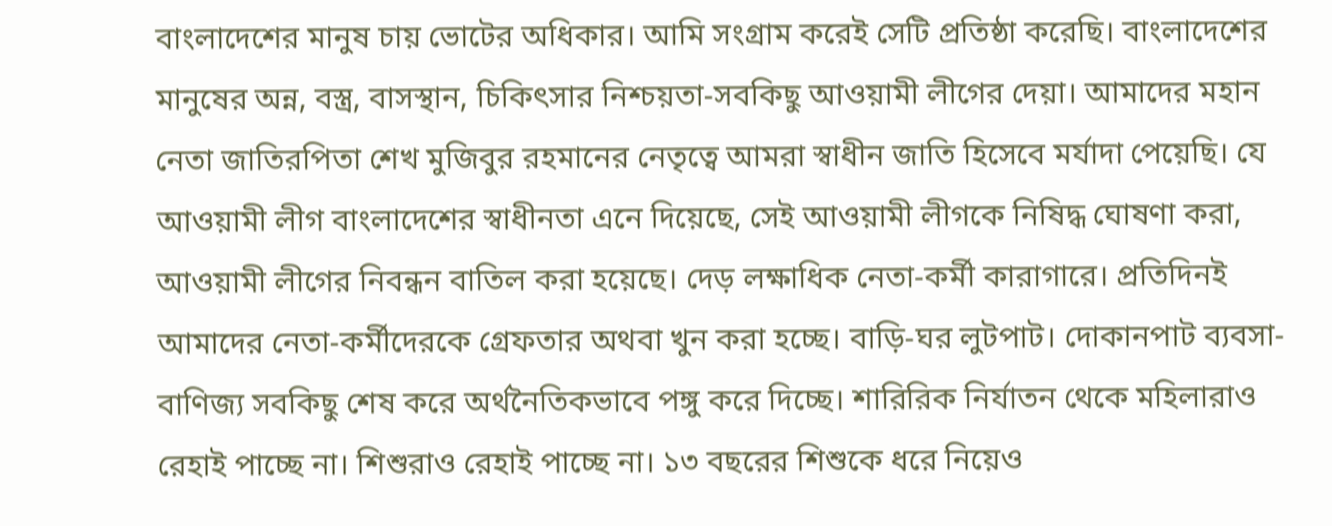বাংলাদেশের মানুষ চায় ভোটের অধিকার। আমি সংগ্রাম করেই সেটি প্রতিষ্ঠা করেছি। বাংলাদেশের মানুষের অন্ন, বস্ত্র, বাসস্থান, চিকিৎসার নিশ্চয়তা-সবকিছু আওয়ামী লীগের দেয়া। আমাদের মহান নেতা জাতিরপিতা শেখ মুজিবুর রহমানের নেতৃত্বে আমরা স্বাধীন জাতি হিসেবে মর্যাদা পেয়েছি। যে আওয়ামী লীগ বাংলাদেশের স্বাধীনতা এনে দিয়েছে, সেই আওয়ামী লীগকে নিষিদ্ধ ঘোষণা করা, আওয়ামী লীগের নিবন্ধন বাতিল করা হয়েছে। দেড় লক্ষাধিক নেতা-কর্মী কারাগারে। প্রতিদিনই আমাদের নেতা-কর্মীদেরকে গ্রেফতার অথবা খুন করা হচ্ছে। বাড়ি-ঘর লুটপাট। দোকানপাট ব্যবসা-বাণিজ্য সবকিছু শেষ করে অর্থনৈতিকভাবে পঙ্গু করে দিচ্ছে। শারিরিক নির্যাতন থেকে মহিলারাও রেহাই পাচ্ছে না। শিশুরাও রেহাই পাচ্ছে না। ১৩ বছরের শিশুকে ধরে নিয়েও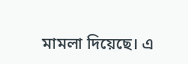মামলা দিয়েছে। এ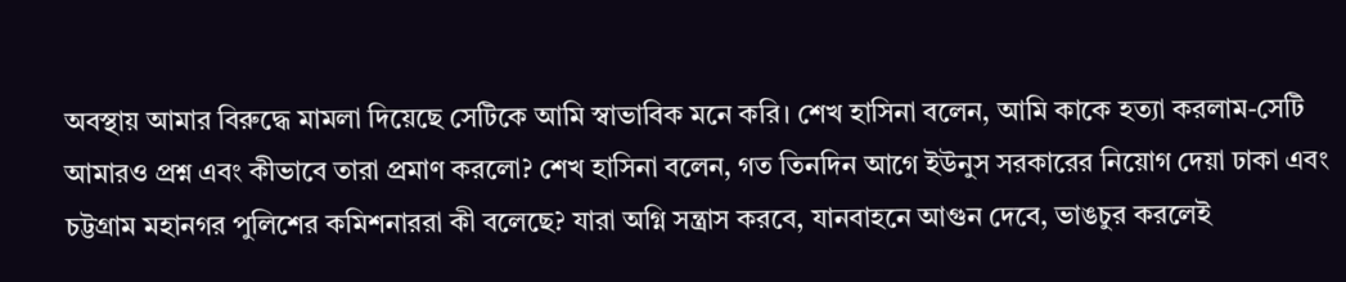অবস্থায় আমার বিরুদ্ধে মামলা দিয়েছে সেটিকে আমি স্বাভাবিক মনে করি। শেখ হাসিনা বলেন, আমি কাকে হত্যা করলাম-সেটি আমারও প্রশ্ন এবং কীভাবে তারা প্রমাণ করলো? শেখ হাসিনা বলেন, গত তিনদিন আগে ইউনুস সরকারের নিয়োগ দেয়া ঢাকা এবং চট্টগ্রাম মহানগর পুলিশের কমিশনাররা কী বলেছে? যারা অগ্নি সন্ত্রাস করবে, যানবাহনে আগুন দেবে, ভাঙচুর করলেই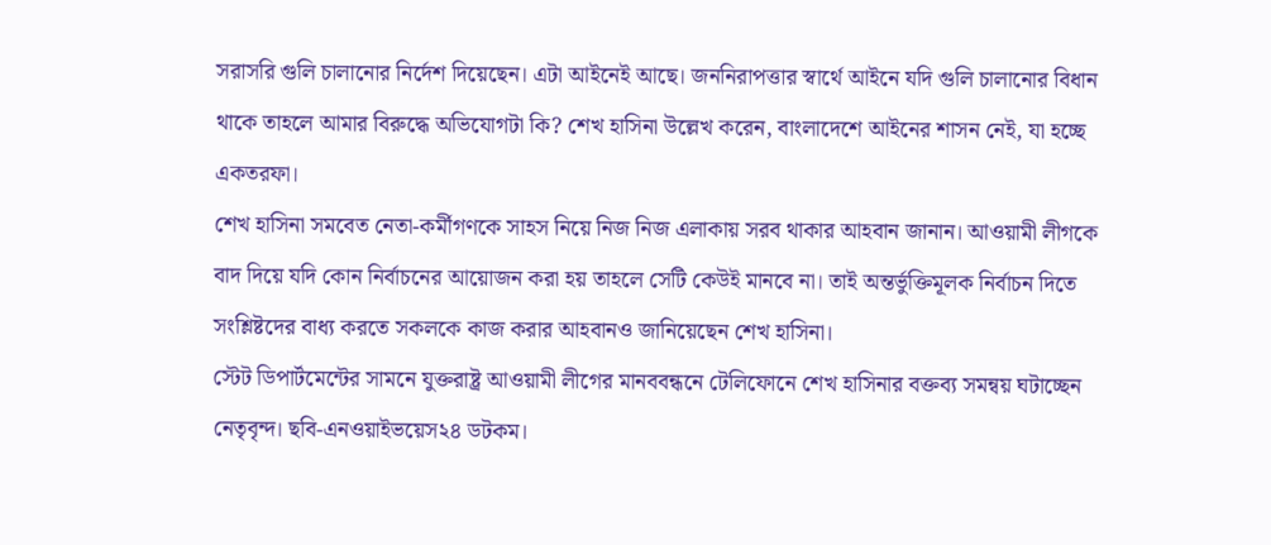সরাসরি গুলি চালানোর নির্দেশ দিয়েছেন। এটা আইনেই আছে। জননিরাপত্তার স্বার্থে আইনে যদি গুলি চালানোর বিধান থাকে তাহলে আমার বিরুদ্ধে অভিযোগটা কি? শেখ হাসিনা উল্লেখ করেন, বাংলাদেশে আইনের শাসন নেই, যা হচ্ছে একতরফা।
শেখ হাসিনা সমবেত নেতা-কর্মীগণকে সাহস নিয়ে নিজ নিজ এলাকায় সরব থাকার আহবান জানান। আওয়ামী লীগকে বাদ দিয়ে যদি কোন নির্বাচনের আয়োজন করা হয় তাহলে সেটি কেউই মানবে না। তাই অন্তর্ভুক্তিমূলক নির্বাচন দিতে সংশ্লিষ্টদের বাধ্য করতে সকলকে কাজ করার আহবানও জানিয়েছেন শেখ হাসিনা।
স্টেট ডিপার্টমেন্টের সামনে যুক্তরাষ্ট্র আওয়ামী লীগের মানববন্ধনে টেলিফোনে শেখ হাসিনার বক্তব্য সমন্বয় ঘটাচ্ছেন নেতৃবৃন্দ। ছবি-এনওয়াইভয়েস২৪ ডটকম।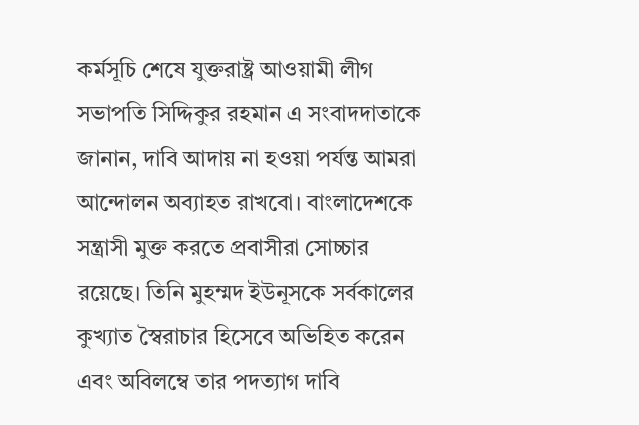কর্মসূচি শেষে যুক্তরাষ্ট্র আওয়ামী লীগ সভাপতি সিদ্দিকুর রহমান এ সংবাদদাতাকে জানান, দাবি আদায় না হওয়া পর্যন্ত আমরা আন্দোলন অব্যাহত রাখবো। বাংলাদেশকে সন্ত্রাসী মুক্ত করতে প্রবাসীরা সোচ্চার রয়েছে। তিনি মুহম্মদ ইউনূসকে সর্বকালের কুখ্যাত স্বৈরাচার হিসেবে অভিহিত করেন এবং অবিলম্বে তার পদত্যাগ দাবি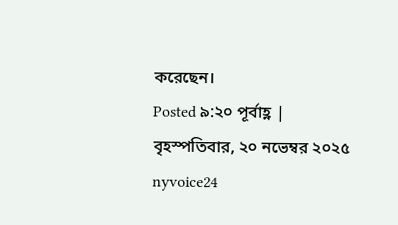করেছেন।
Posted ৯:২০ পূর্বাহ্ণ | বৃহস্পতিবার, ২০ নভেম্বর ২০২৫
nyvoice24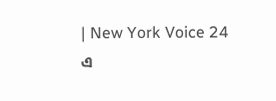| New York Voice 24
এ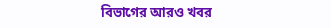বিভাগের আরও খবর